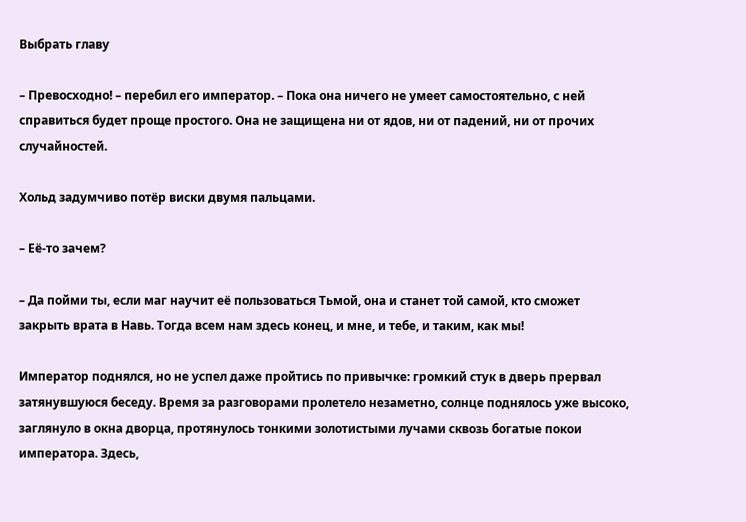Выбрать главу

– Превосходно! – перебил его император. – Пока она ничего не умеет самостоятельно, с ней справиться будет проще простого. Она не защищена ни от ядов, ни от падений, ни от прочих случайностей.

Хольд задумчиво потёр виски двумя пальцами.

– Её-то зачем?

– Да пойми ты, если маг научит её пользоваться Тьмой, она и станет той самой, кто сможет закрыть врата в Навь. Тогда всем нам здесь конец, и мне, и тебе, и таким, как мы!

Император поднялся, но не успел даже пройтись по привычке: громкий стук в дверь прервал затянувшуюся беседу. Время за разговорами пролетело незаметно, солнце поднялось уже высоко, заглянуло в окна дворца, протянулось тонкими золотистыми лучами сквозь богатые покои императора. Здесь,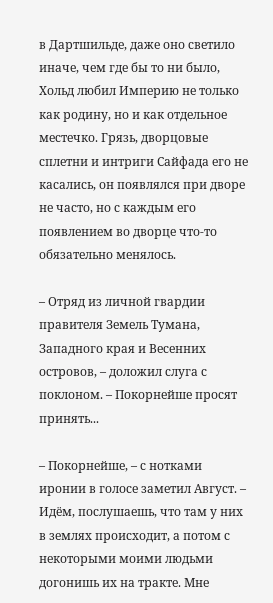в Дартшильде, даже оно светило иначе, чем где бы то ни было, Хольд любил Империю не только как родину, но и как отдельное местечко. Грязь, дворцовые сплетни и интриги Сайфада его не касались, он появлялся при дворе не часто, но с каждым его появлением во дворце что-то обязательно менялось.

– Отряд из личной гвардии правителя Земель Тумана, Западного края и Весенних островов, – доложил слуга с поклоном. – Покорнейше просят принять...

– Покорнейше, – с нотками иронии в голосе заметил Август. – Идём, послушаешь, что там у них в землях происходит, а потом с некоторыми моими людьми догонишь их на тракте. Мне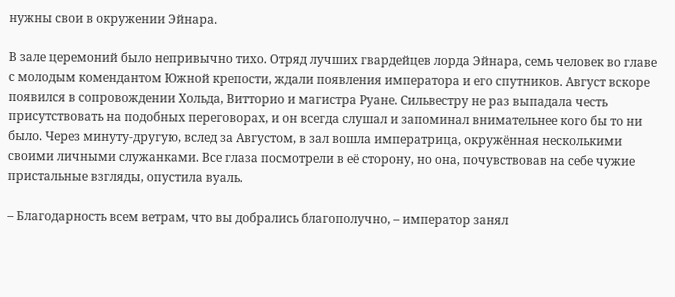нужны свои в окружении Эйнара.

В зале церемоний было непривычно тихо. Отряд лучших гвардейцев лорда Эйнара, семь человек во главе с молодым комендантом Южной крепости, ждали появления императора и его спутников. Август вскоре появился в сопровождении Хольда, Витторио и магистра Руане. Сильвестру не раз выпадала честь присутствовать на подобных переговорах, и он всегда слушал и запоминал внимательнее кого бы то ни было. Через минуту-другую, вслед за Августом, в зал вошла императрица, окружённая несколькими своими личными служанками. Все глаза посмотрели в её сторону, но она, почувствовав на себе чужие пристальные взгляды, опустила вуаль.

– Благодарность всем ветрам, что вы добрались благополучно, – император занял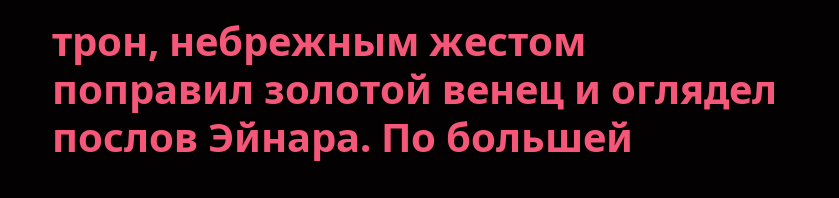трон, небрежным жестом поправил золотой венец и оглядел послов Эйнара. По большей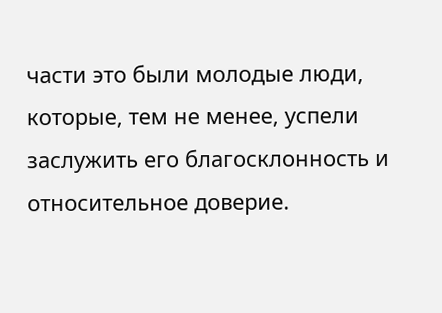части это были молодые люди, которые, тем не менее, успели заслужить его благосклонность и относительное доверие.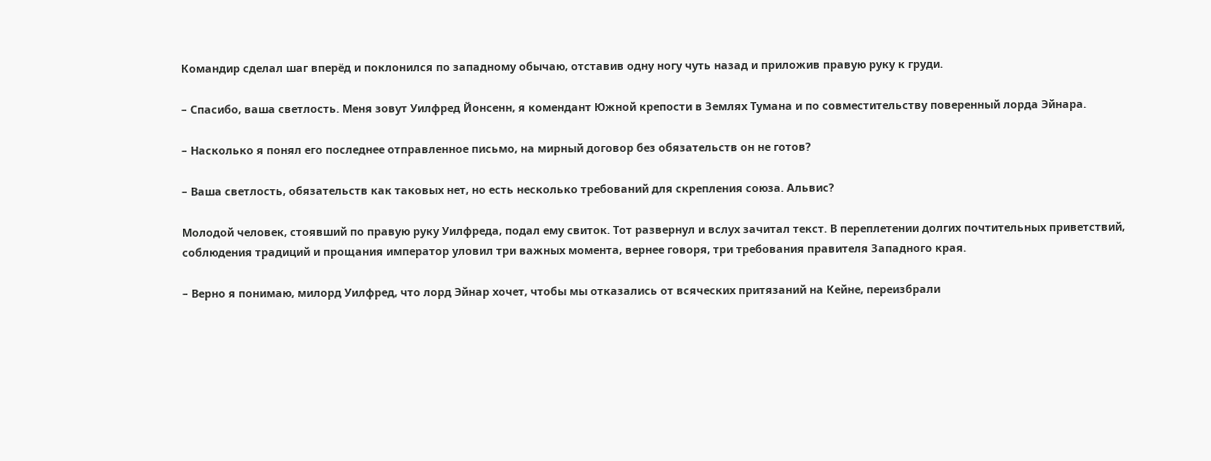Командир сделал шаг вперёд и поклонился по западному обычаю, отставив одну ногу чуть назад и приложив правую руку к груди.

– Спасибо, ваша светлость. Меня зовут Уилфред Йонсенн, я комендант Южной крепости в Землях Тумана и по совместительству поверенный лорда Эйнара.

– Насколько я понял его последнее отправленное письмо, на мирный договор без обязательств он не готов?

– Ваша светлость, обязательств как таковых нет, но есть несколько требований для скрепления союза. Альвис?

Молодой человек, стоявший по правую руку Уилфреда, подал ему свиток. Тот развернул и вслух зачитал текст. В переплетении долгих почтительных приветствий, соблюдения традиций и прощания император уловил три важных момента, вернее говоря, три требования правителя Западного края.

– Верно я понимаю, милорд Уилфред, что лорд Эйнар хочет, чтобы мы отказались от всяческих притязаний на Кейне, переизбрали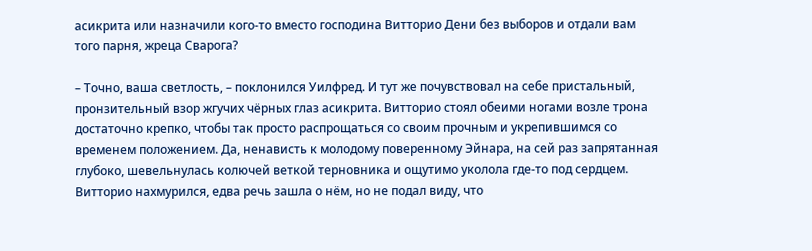асикрита или назначили кого-то вместо господина Витторио Дени без выборов и отдали вам того парня, жреца Сварога?

– Точно, ваша светлость, – поклонился Уилфред. И тут же почувствовал на себе пристальный, пронзительный взор жгучих чёрных глаз асикрита. Витторио стоял обеими ногами возле трона достаточно крепко, чтобы так просто распрощаться со своим прочным и укрепившимся со временем положением. Да, ненависть к молодому поверенному Эйнара, на сей раз запрятанная глубоко, шевельнулась колючей веткой терновника и ощутимо уколола где-то под сердцем. Витторио нахмурился, едва речь зашла о нём, но не подал виду, что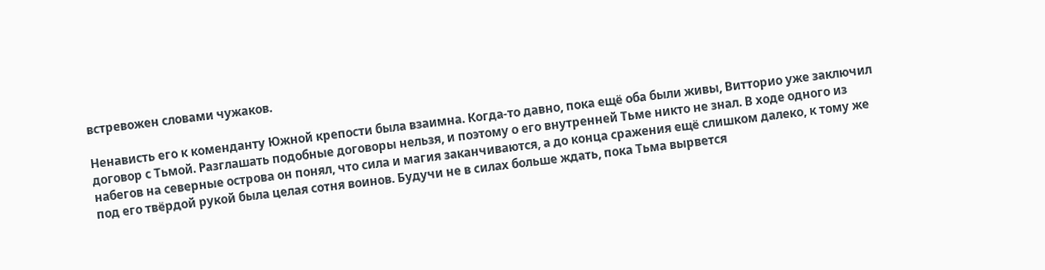встревожен словами чужаков.

Ненависть его к коменданту Южной крепости была взаимна. Когда-то давно, пока ещё оба были живы, Витторио уже заключил договор с Тьмой. Разглашать подобные договоры нельзя, и поэтому о его внутренней Тьме никто не знал. В ходе одного из набегов на северные острова он понял, что сила и магия заканчиваются, а до конца сражения ещё слишком далеко, к тому же под его твёрдой рукой была целая сотня воинов. Будучи не в силах больше ждать, пока Тьма вырвется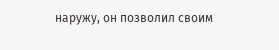наружу, он позволил своим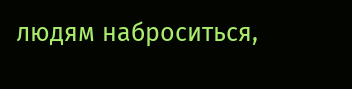людям наброситься,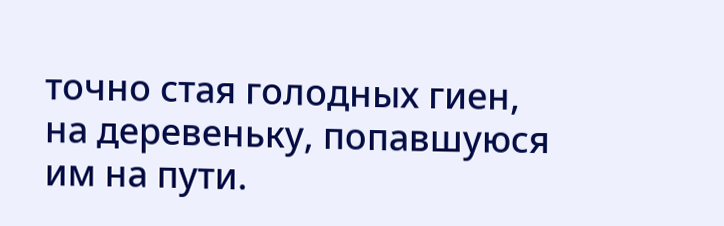точно стая голодных гиен, на деревеньку, попавшуюся им на пути.